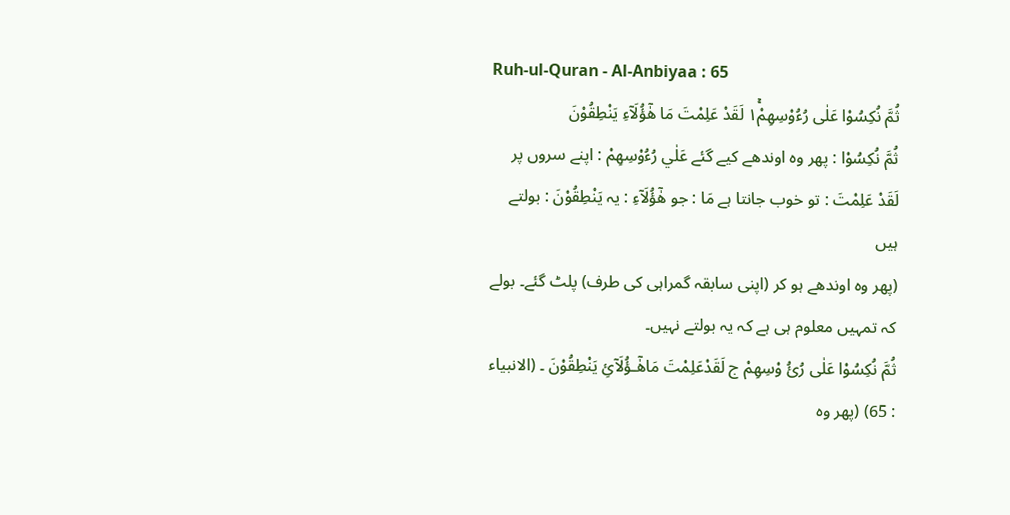Ruh-ul-Quran - Al-Anbiyaa : 65
ثُمَّ نُكِسُوْا عَلٰى رُءُوْسِهِمْ١ۚ لَقَدْ عَلِمْتَ مَا هٰۤؤُلَآءِ یَنْطِقُوْنَ
ثُمَّ نُكِسُوْا : پھر وہ اوندھے کیے گئے عَلٰي رُءُوْسِهِمْ : اپنے سروں پر لَقَدْ عَلِمْتَ : تو خوب جانتا ہے مَا : جو هٰٓؤُلَآءِ : یہ يَنْطِقُوْنَ : بولتے ہیں
(پھر وہ اوندھے ہو کر (اپنی سابقہ گمراہی کی طرف) پلٹ گئے۔ بولے کہ تمہیں معلوم ہی ہے کہ یہ بولتے نہیں۔
ثُمَّ نُکِسُوْا عَلٰی رُئُ وْسِھِمْ ج لَقَدْعَلِمْتَ مَاھٰٓـؤُلَآئِ یَنْطِقُوْنَ ۔ (الانبیاء : 65) (پھر وہ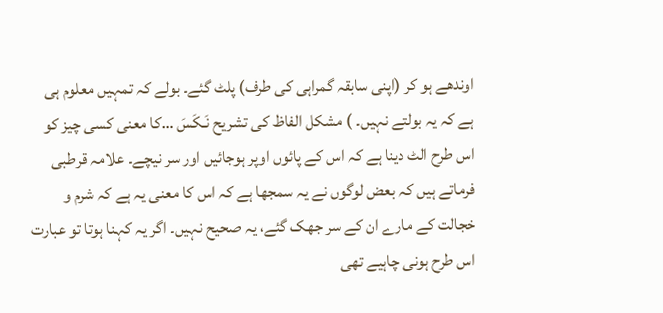اوندھے ہو کر (اپنی سابقہ گمراہی کی طرف) پلٹ گئے۔ بولے کہ تمہیں معلوم ہی ہے کہ یہ بولتے نہیں۔ ) مشکل الفاظ کی تشریح نَـکَسَ …کا معنی کسی چیز کو اس طرح الٹ دینا ہے کہ اس کے پائوں اوپر ہوجائیں اور سر نیچے۔ علامہ قرطبی فرماتے ہیں کہ بعض لوگوں نے یہ سمجھا ہے کہ اس کا معنی یہ ہے کہ شرم و خجالت کے مارے ان کے سر جھک گئے، یہ صحیح نہیں۔ اگر یہ کہنا ہوتا تو عبارت اس طرح ہونی چاہیے تھی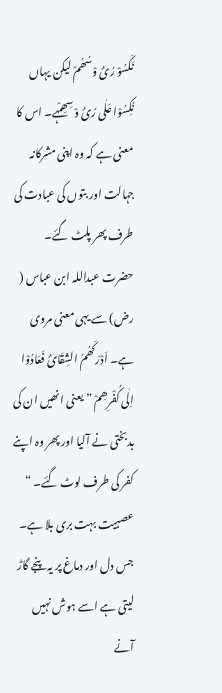نَکَسُوْ رُئُ وْسُھُمْ لیکن یہاں نُکِسُوْا عَلٰی رُئُ وْسِھِمْہے۔ اس کا معنی ہے کہ وہ اپنی مشرکانہ جہالت اور بتوں کی عبادت کی طرف پھر پلٹ گئے۔ حضرت عبداللہ ابن عباس ( رض) سے یہی معنی مروی ہے۔ اَدْرَکَھُمُ الشِقَائُ فَعَادُوْا اِلٰی کُفْرِھِمْ ” یعنی انھیں ان کی بدبختی نے آلیا اور پھر وہ اپنے کفر کی طرف لوٹ گئے۔ “ عصبیت بہت بری بلا ہے۔ جس دل اور دماغ پر یہ پنجے گاڑ لیتی ہے اسے ہوش نہیں آنے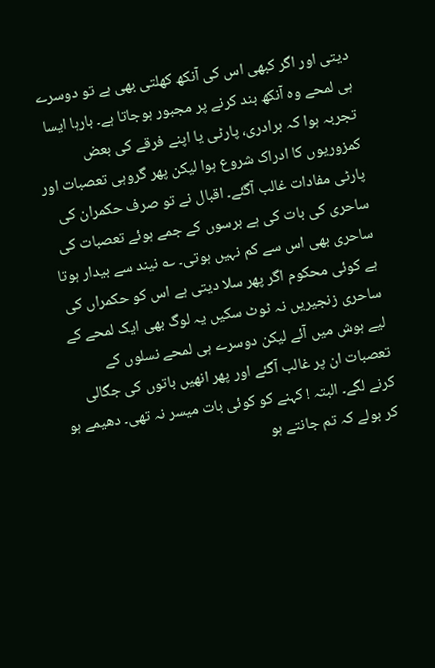دیتی اور اگر کبھی اس کی آنکھ کھلتی بھی ہے تو دوسرے ہی لمحے وہ آنکھ بند کرنے پر مجبور ہوجاتا ہے۔ بارہا ایسا تجربہ ہوا کہ برادری، پارٹی یا اپنے فرقے کی بعض کمزوریوں کا ادراک شروع ہوا لیکن پھر گروہی تعصبات اور پارٹی مفادات غالب آگئے۔ اقبال نے تو صرف حکمران کی ساحری کی بات کی ہے برسوں کے جمے ہوئے تعصبات کی ساحری بھی اس سے کم نہیں ہوتی۔ ؎ نیند سے بیدار ہوتا ہے کوئی محکوم اگر پھر سلا دیتی ہے اس کو حکمراں کی ساحری زنجیریں نہ ٹوٹ سکیں یہ لوگ بھی ایک لمحے کے لیے ہوش میں آئے لیکن دوسرے ہی لمحے نسلوں کے تعصبات ان پر غالب آگئے اور پھر انھیں باتوں کی جگالی کرنے لگے۔ البتہ ! کہنے کو کوئی بات میسر نہ تھی۔ دھیمے ہو کر بولے کہ تم جانتے ہو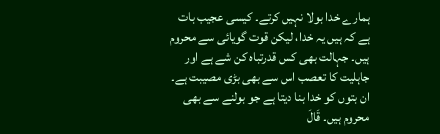ہمارے خدا بولا نہیں کرتے۔ کیسی عجیب بات ہے کہ ہیں یہ خدا، لیکن قوت گویائی سے محروم ہیں۔ جہالت بھی کس قدرتباہ کن شے ہے اور جاہلیت کا تعصب اس سے بھی بڑی مصیبت ہے۔ ان بتوں کو خدا بنا دیتا ہے جو بولنے سے بھی محروم ہیں۔ قَالَ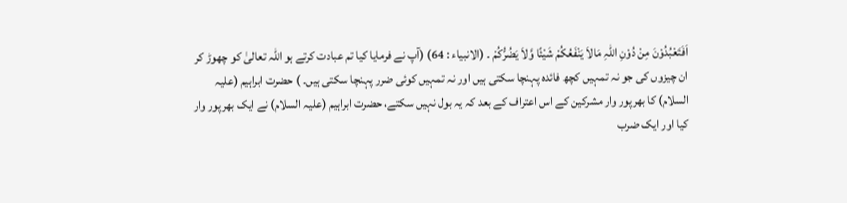اَفَتَعْبُدُوْنَ مِنْ دُوْنِ اللّٰہِ مَالاَ یَنْفَعُکُمْ شَیْئًا وَّلاَ یَضُرُّکُمْ ۔ (الانبیاء : 64) (آپ نے فرمایا کیا تم عبادت کرتے ہو اللہ تعالیٰ کو چھوڑ کر ان چیزوں کی جو نہ تمہیں کچھ فائدہ پہنچا سکتی ہیں اور نہ تمہیں کوئی ضرر پہنچا سکتی ہیں۔ ) حضرت ابراہیم (علیہ السلام) کا بھرپور وار مشرکین کے اس اعتراف کے بعد کہ یہ بول نہیں سکتے، حضرت ابراہیم (علیہ السلام) نے ایک بھرپور وار کیا اور ایک ضرب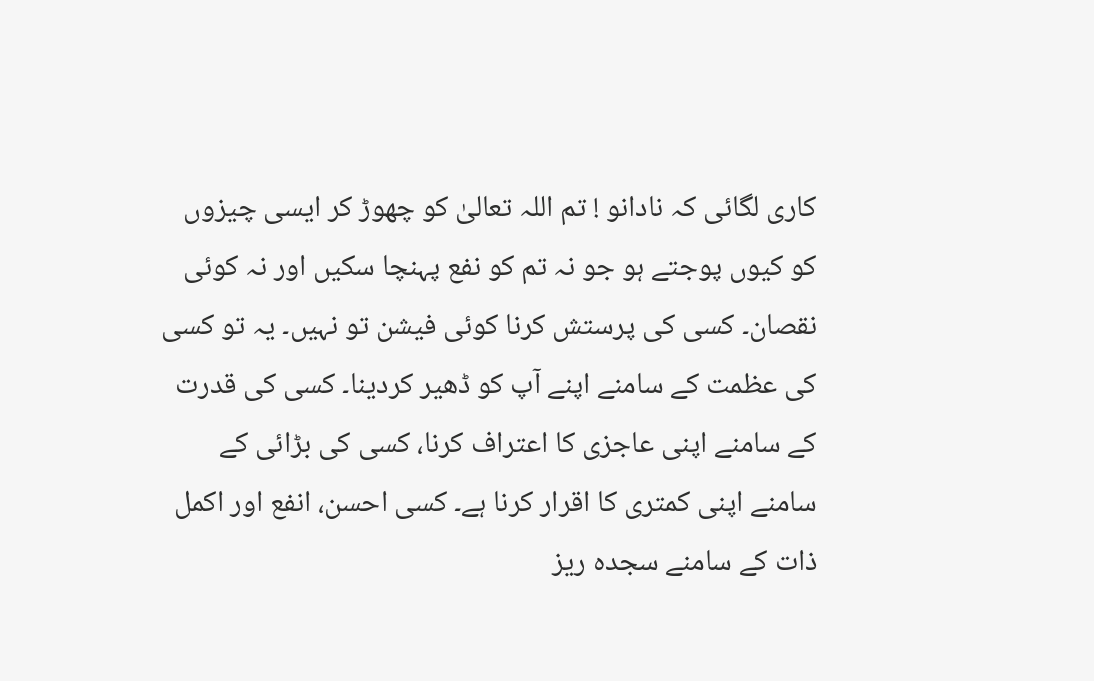کاری لگائی کہ نادانو ! تم اللہ تعالیٰ کو چھوڑ کر ایسی چیزوں کو کیوں پوجتے ہو جو نہ تم کو نفع پہنچا سکیں اور نہ کوئی نقصان۔ کسی کی پرستش کرنا کوئی فیشن تو نہیں۔ یہ تو کسی کی عظمت کے سامنے اپنے آپ کو ڈھیر کردینا۔ کسی کی قدرت کے سامنے اپنی عاجزی کا اعتراف کرنا، کسی کی بڑائی کے سامنے اپنی کمتری کا اقرار کرنا ہے۔ کسی احسن، انفع اور اکمل ذات کے سامنے سجدہ ریز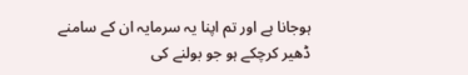ہوجانا ہے اور تم اپنا یہ سرمایہ ان کے سامنے ڈھیر کرچکے ہو جو بولنے کی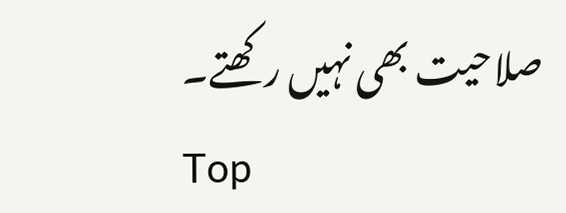صلاحیت بھی نہیں رکھتے۔
Top